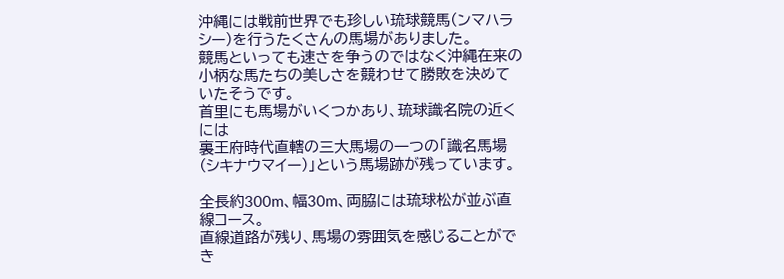沖縄には戦前世界でも珍しい琉球競馬(ンマハラシー)を行うたくさんの馬場がありました。
競馬といっても速さを争うのではなく沖縄在来の小柄な馬たちの美しさを競わせて勝敗を決めていたそうです。
首里にも馬場がいくつかあり、琉球識名院の近くには
裏王府時代直轄の三大馬場の一つの「識名馬場(シキナウマイー)」という馬場跡が残っています。

全長約300m、幅30m、両脇には琉球松が並ぶ直線コース。
直線道路が残り、馬場の雰囲気を感じることができ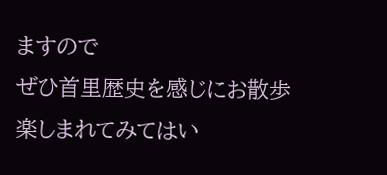ますので
ぜひ首里歴史を感じにお散歩楽しまれてみてはい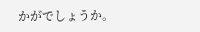かがでしょうか。